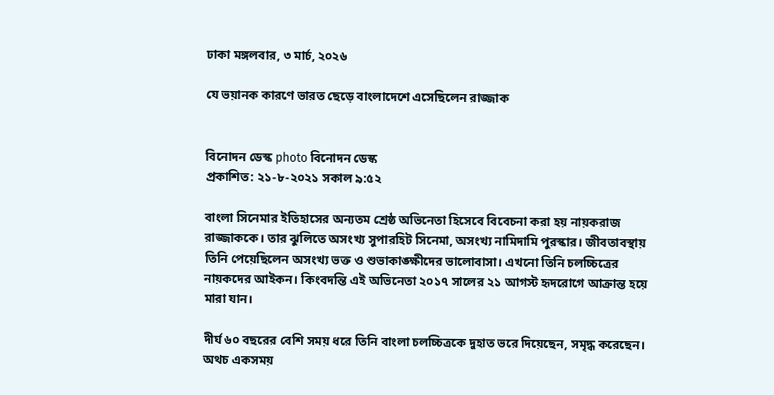ঢাকা মঙ্গলবার, ৩ মার্চ, ২০২৬

যে ভয়ানক কারণে ভারত ছেড়ে বাংলাদেশে এসেছিলেন রাজ্জাক


বিনোদন ডেস্ক photo বিনোদন ডেস্ক
প্রকাশিত: ২১-৮-২০২১ সকাল ৯:৫২

বাংলা সিনেমার ইতিহাসের অন্যতম শ্রেষ্ঠ অভিনেতা হিসেবে বিবেচনা করা হয় নায়করাজ রাজ্জাককে। তার ঝুলিতে অসংখ্য সুপারহিট সিনেমা, অসংখ্য নামিদামি পুরস্কার। জীবতাবস্থায় তিনি পেয়েছিলেন অসংখ্য ভক্ত ও শুভাকাঙ্ক্ষীদের ভালোবাসা। এখনো তিনি চলচ্চিত্রের নায়কদের আইকন। কিংবদন্তি এই অভিনেতা ২০১৭ সালের ২১ আগস্ট হৃদরোগে আক্রান্ত হয়ে মারা যান।

দীর্ঘ ৬০ বছরের বেশি সময় ধরে তিনি বাংলা চলচ্চিত্রকে দুহাত ভরে দিয়েছেন, সমৃদ্ধ করেছেন। অথচ একসময়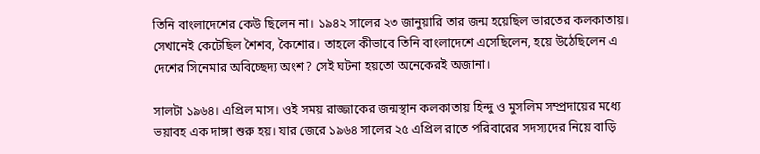তিনি বাংলাদেশের কেউ ছিলেন না। ১৯৪২ সালের ২৩ জানুয়ারি তার জন্ম হয়েছিল ভারতের কলকাতায়। সেখানেই কেটেছিল শৈশব, কৈশোর। তাহলে কীভাবে তিনি বাংলাদেশে এসেছিলেন, হয়ে উঠেছিলেন এ দেশের সিনেমার অবিচ্ছেদ্য অংশ? সেই ঘটনা হয়তো অনেকেরই অজানা।

সালটা ১৯৬৪। এপ্রিল মাস। ওই সময় রাজ্জাকের জন্মস্থান কলকাতায় হিন্দু ও মুসলিম সম্প্রদায়ের মধ্যে ভয়াবহ এক দাঙ্গা শুরু হয়। যার জেরে ১৯৬৪ সালের ২৫ এপ্রিল রাতে পরিবারের সদস্যদের নিয়ে বাড়ি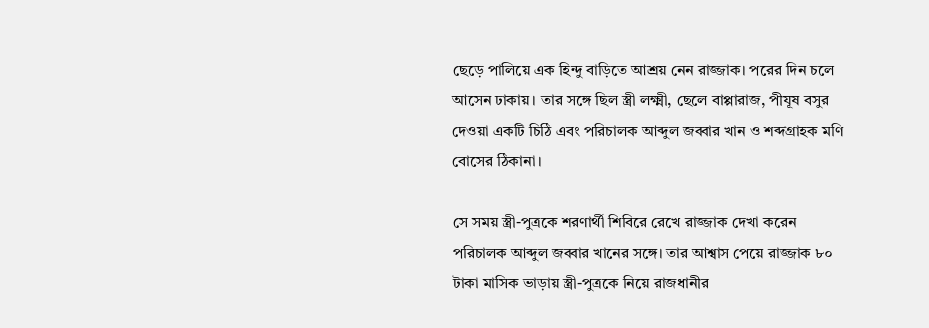ছেড়ে পালিয়ে এক হিন্দু বাড়িতে আশ্রয় নেন রাজ্জাক। পরের দিন চলে আসেন ঢাকায়। তার সঙ্গে ছিল স্ত্রী লক্ষ্মী, ছেলে বাপ্পারাজ, পীযূষ বসুর দেওয়া একটি চিঠি এবং পরিচালক আব্দুল জব্বার খান ও শব্দগ্রাহক মণি বোসের ঠিকানা।

সে সময় স্ত্রী-পুত্রকে শরণার্থী শিবিরে রেখে রাজ্জাক দেখা করেন পরিচালক আব্দুল জব্বার খানের সঙ্গে। তার আশ্বাস পেয়ে রাজ্জাক ৮০ টাকা মাসিক ভাড়ায় স্ত্রী-পুত্রকে নিয়ে রাজধানীর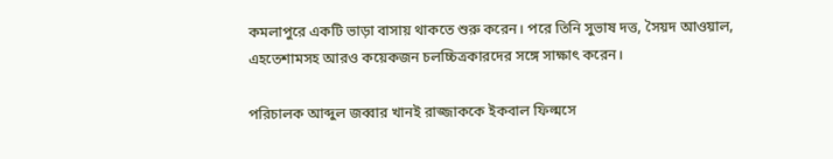কমলাপুরে একটি ভাড়া বাসায় থাকতে শুরু করেন। পরে তিনি সুভাষ দত্ত, সৈয়দ আওয়াল, এহতেশামসহ আরও কয়েকজন চলচ্চিত্রকারদের সঙ্গে সাক্ষাৎ করেন।

পরিচালক আব্দুল জব্বার খানই রাজ্জাককে ইকবাল ফিল্মসে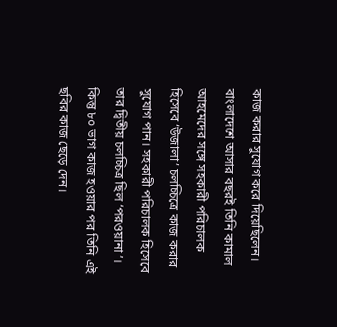কাজ করার সুযোগ করে দিয়েছিলেন। বাংলাদেশে আসার বছরই তিনি কামাল আহমেদের সঙ্গে সহকারী পরিচালক হিসেবে ‘উজালা’ চলচ্চিত্রে কাজ করার সুযোগ পান। সহকারী পরিচালক হিসেবে তার দ্বিতীয় চলচ্চিত্র ছিল ‘পরওয়ানা’। কিন্তু ৮০ ভাগ কাজ হওয়ার পর তিনি এই ছবির কাজ ছেড়ে দেন।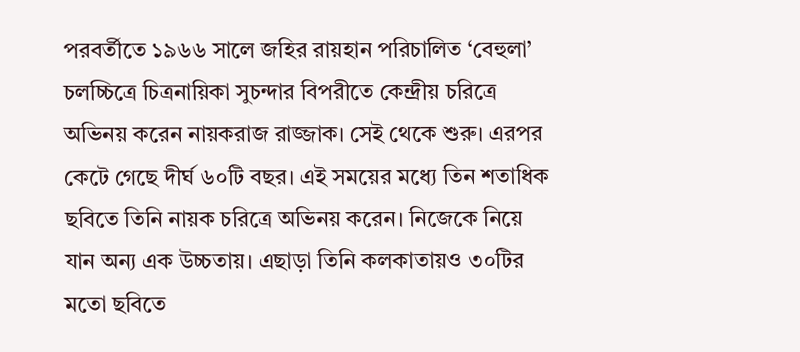পরবর্তীতে ১৯৬৬ সালে জহির রায়হান পরিচালিত ‘বেহুলা’ চলচ্চিত্রে চিত্রনায়িকা সুচন্দার বিপরীতে কেন্দ্রীয় চরিত্রে অভিনয় করেন নায়করাজ রাজ্জাক। সেই থেকে শুরু। এরপর কেটে গেছে দীর্ঘ ৬০টি বছর। এই সময়ের মধ্যে তিন শতাধিক ছবিতে তিনি নায়ক চরিত্রে অভিনয় করেন। নিজেকে নিয়ে যান অন্য এক উচ্চতায়। এছাড়া তিনি কলকাতায়ও ৩০টির মতো ছবিতে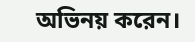অভিনয় করেন।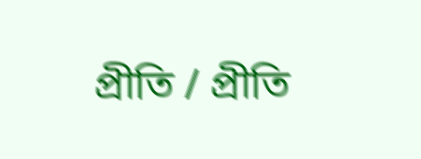প্রীতি / প্রীতি